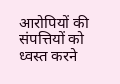आरोपियों की संपत्तियों को ध्वस्त करने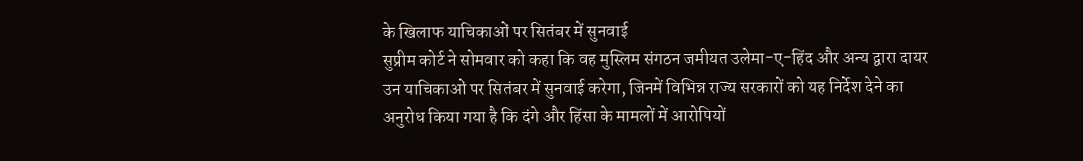के खिलाफ याचिकाओं पर सितंबर में सुनवाई
सुप्रीम कोर्ट ने सोमवार को कहा कि वह मुस्लिम संगठन जमीयत उलेमा-ए-हिंद और अन्य द्वारा दायर उन याचिकाओं पर सितंबर में सुनवाई करेगा, जिनमें विभिन्न राज्य सरकारों को यह निर्देश देने का अनुरोध किया गया है कि दंगे और हिंसा के मामलों में आरोपियों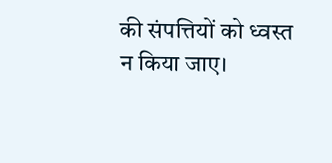की संपत्तियों को ध्वस्त न किया जाए।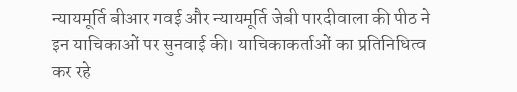न्यायमूर्ति बीआर गवई और न्यायमूर्ति जेबी पारदीवाला की पीठ ने इन याचिकाओं पर सुनवाई की। याचिकाकर्ताओं का प्रतिनिधित्व कर रहे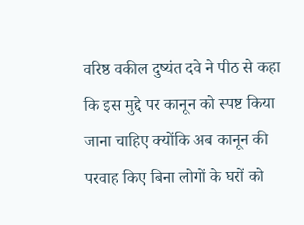वरिष्ठ वकील दुष्यंत दवे ने पीठ से कहा कि इस मुद्दे पर कानून को स्पष्ट किया जाना चाहिए क्योंकि अब कानून की परवाह किए बिना लोगों के घरों को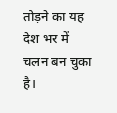तोड़ने का यह देश भर में चलन बन चुका है।